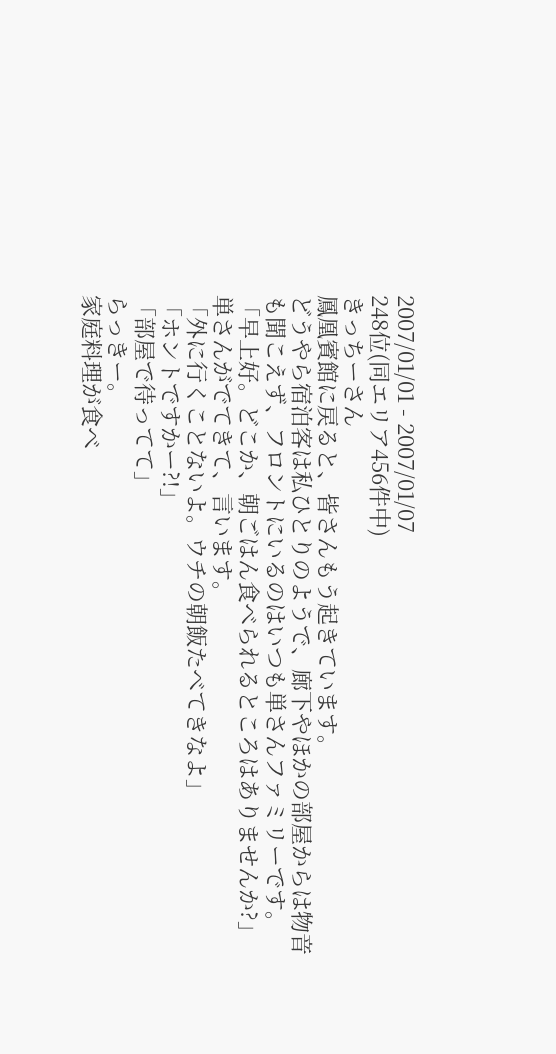2007/01/01 - 2007/01/07
248位(同エリア456件中)
きっちーさん
鳳凰賓館に戻ると、皆さんもう起きています。
どうやら宿泊客は私ひとりのようで、廊下やほかの部屋からは物音も聞こえず、フロントにいるのはいつも単さんファミリーです。
「早上好。どこか、朝ごはん食べられるところはありませんか?」
単さんがでてきて、言います。
「外に行くことないよ。ウチの朝飯たべてきなよ」
「ホントですかー?!」
「部屋で待ってて」
らっきー。
家庭料理が食べ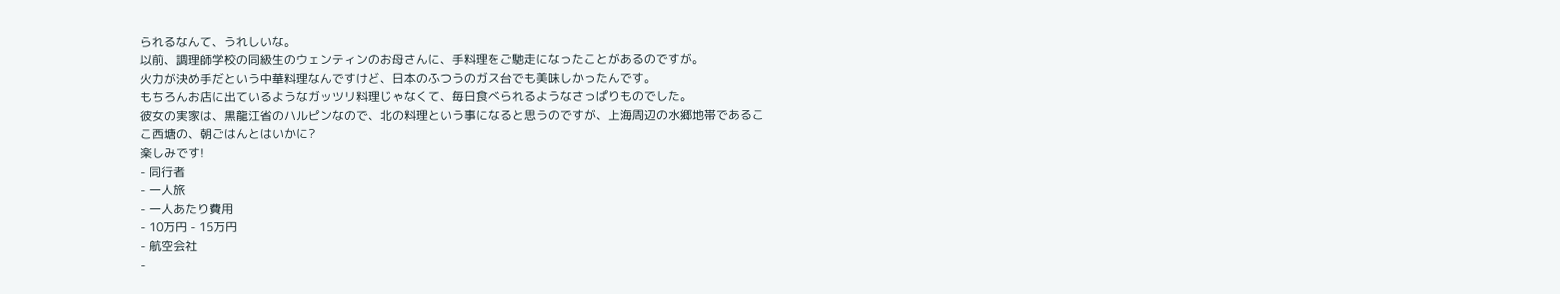られるなんて、うれしいな。
以前、調理師学校の同級生のウェンティンのお母さんに、手料理をご馳走になったことがあるのですが。
火力が決め手だという中華料理なんですけど、日本のふつうのガス台でも美味しかったんです。
もちろんお店に出ているようなガッツリ料理じゃなくて、毎日食べられるようなさっぱりものでした。
彼女の実家は、黒龍江省のハルピンなので、北の料理という事になると思うのですが、上海周辺の水郷地帯であるここ西塘の、朝ごはんとはいかに?
楽しみです!
- 同行者
- 一人旅
- 一人あたり費用
- 10万円 - 15万円
- 航空会社
-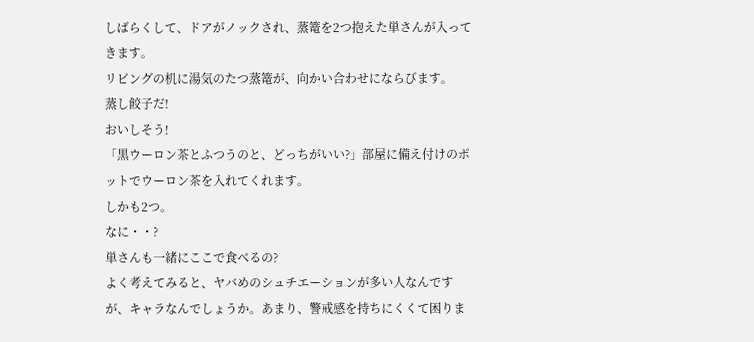しばらくして、ドアがノックされ、蒸篭を2つ抱えた単さんが入ってきます。
リビングの机に湯気のたつ蒸篭が、向かい合わせにならびます。
蒸し餃子だ!
おいしそう!
「黒ウーロン茶とふつうのと、どっちがいい?」部屋に備え付けのポットでウーロン茶を入れてくれます。
しかも2つ。
なに・・?
単さんも一緒にここで食べるの?
よく考えてみると、ヤバめのシュチエーションが多い人なんですが、キャラなんでしょうか。あまり、警戒感を持ちにくくて困りま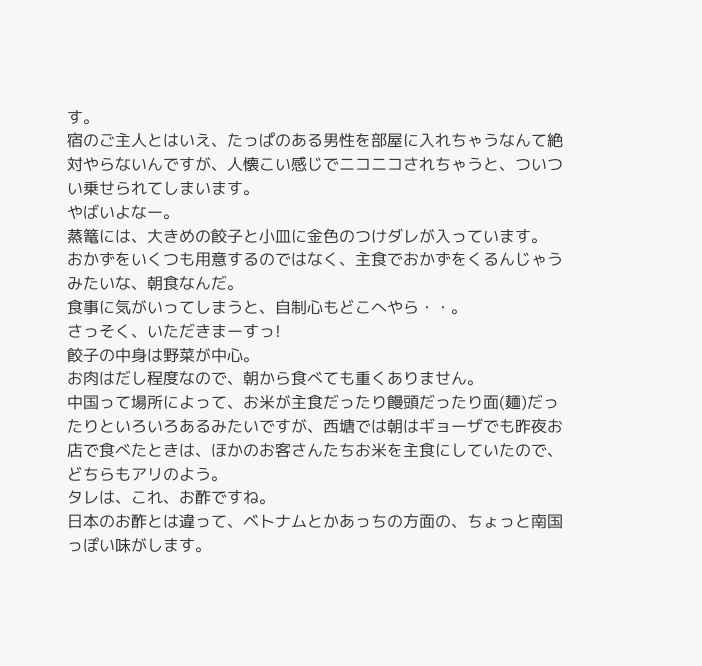す。
宿のご主人とはいえ、たっぱのある男性を部屋に入れちゃうなんて絶対やらないんですが、人懐こい感じでニコニコされちゃうと、ついつい乗せられてしまいます。
やばいよなー。
蒸篭には、大きめの餃子と小皿に金色のつけダレが入っています。
おかずをいくつも用意するのではなく、主食でおかずをくるんじゃうみたいな、朝食なんだ。
食事に気がいってしまうと、自制心もどこへやら・・。
さっそく、いただきまーすっ!
餃子の中身は野菜が中心。
お肉はだし程度なので、朝から食べても重くありません。
中国って場所によって、お米が主食だったり饅頭だったり面(麺)だったりといろいろあるみたいですが、西塘では朝はギョーザでも昨夜お店で食べたときは、ほかのお客さんたちお米を主食にしていたので、どちらもアリのよう。
タレは、これ、お酢ですね。
日本のお酢とは違って、ベトナムとかあっちの方面の、ちょっと南国っぽい味がします。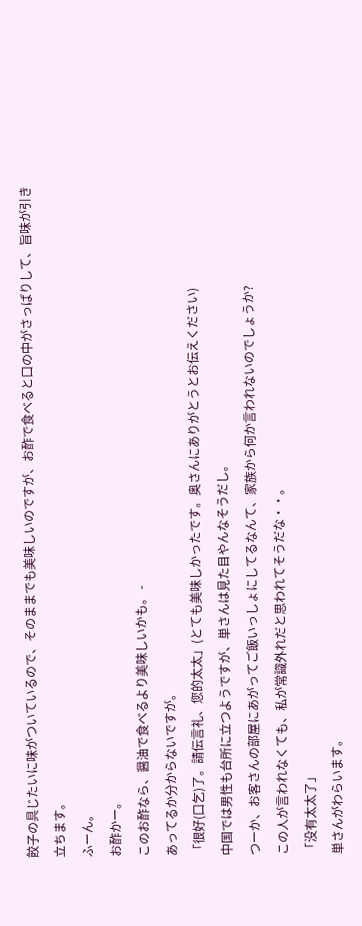餃子の具じたいに味がついているので、そのままでも美味しいのですが、お酢で食べると口の中がさっぱりして、旨味が引き立ちます。
ふーん。
お酢かー。
このお酢なら、醤油で食べるより美味しいかも。 -
あってるか分からないですが。
「很好(口乞)了。請伝言礼、您的太太」(とても美味しかったです。奥さんにありがとうとお伝えください)
中国では男性も台所に立つようですが、単さんは見た目やんなそうだし。
つーか、お客さんの部屋にあがってご飯いっしょにしてるなんて、家族から何か言われないのでしょうか?
この人が言われなくても、私が常識外れだと思われてそうだな・・。
「没有太太了」
単さんがわらいます。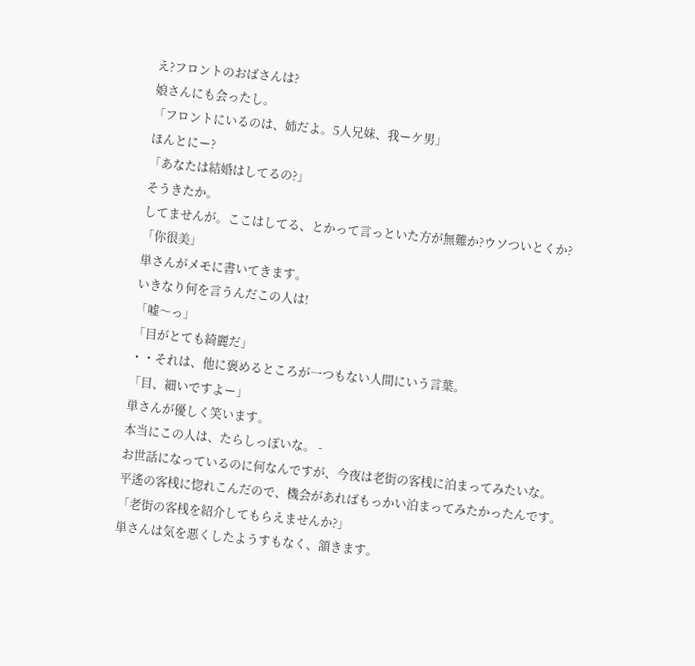え?フロントのおばさんは?
娘さんにも会ったし。
「フロントにいるのは、姉だよ。5人兄妹、我ーケ男」
ほんとにー?
「あなたは結婚はしてるの?」
そうきたか。
してませんが。ここはしてる、とかって言っといた方が無難か?ウソついとくか?
「你很美」
単さんがメモに書いてきます。
いきなり何を言うんだこの人は!
「嘘〜っ」
「目がとても綺麗だ」
・・それは、他に褒めるところが一つもない人間にいう言葉。
「目、細いですよー」
単さんが優しく笑います。
本当にこの人は、たらしっぽいな。 -
お世話になっているのに何なんですが、今夜は老街の客桟に泊まってみたいな。
平遙の客桟に惚れこんだので、機会があればもっかい泊まってみたかったんです。
「老街の客桟を紹介してもらえませんか?」
単さんは気を悪くしたようすもなく、頷きます。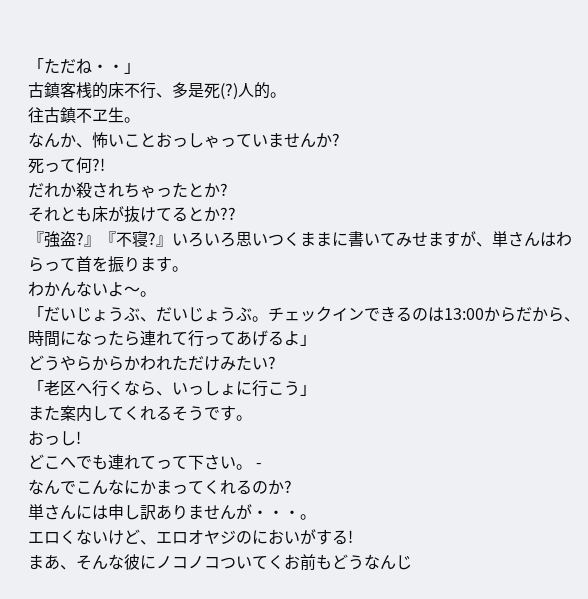「ただね・・」
古鎮客桟的床不行、多是死(?)人的。
往古鎮不ヱ生。
なんか、怖いことおっしゃっていませんか?
死って何?!
だれか殺されちゃったとか?
それとも床が抜けてるとか??
『強盗?』『不寝?』いろいろ思いつくままに書いてみせますが、単さんはわらって首を振ります。
わかんないよ〜。
「だいじょうぶ、だいじょうぶ。チェックインできるのは13:00からだから、時間になったら連れて行ってあげるよ」
どうやらからかわれただけみたい?
「老区へ行くなら、いっしょに行こう」
また案内してくれるそうです。
おっし!
どこへでも連れてって下さい。 -
なんでこんなにかまってくれるのか?
単さんには申し訳ありませんが・・・。
エロくないけど、エロオヤジのにおいがする!
まあ、そんな彼にノコノコついてくお前もどうなんじ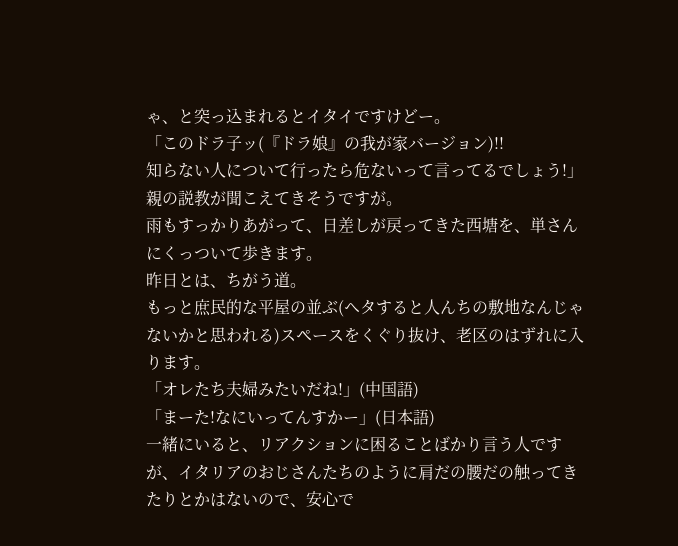ゃ、と突っ込まれるとイタイですけどー。
「このドラ子ッ(『ドラ娘』の我が家バージョン)!!
知らない人について行ったら危ないって言ってるでしょう!」
親の説教が聞こえてきそうですが。
雨もすっかりあがって、日差しが戻ってきた西塘を、単さんにくっついて歩きます。
昨日とは、ちがう道。
もっと庶民的な平屋の並ぶ(ヘタすると人んちの敷地なんじゃないかと思われる)スペースをくぐり抜け、老区のはずれに入ります。
「オレたち夫婦みたいだね!」(中国語)
「まーた!なにいってんすかー」(日本語)
一緒にいると、リアクションに困ることばかり言う人ですが、イタリアのおじさんたちのように肩だの腰だの触ってきたりとかはないので、安心で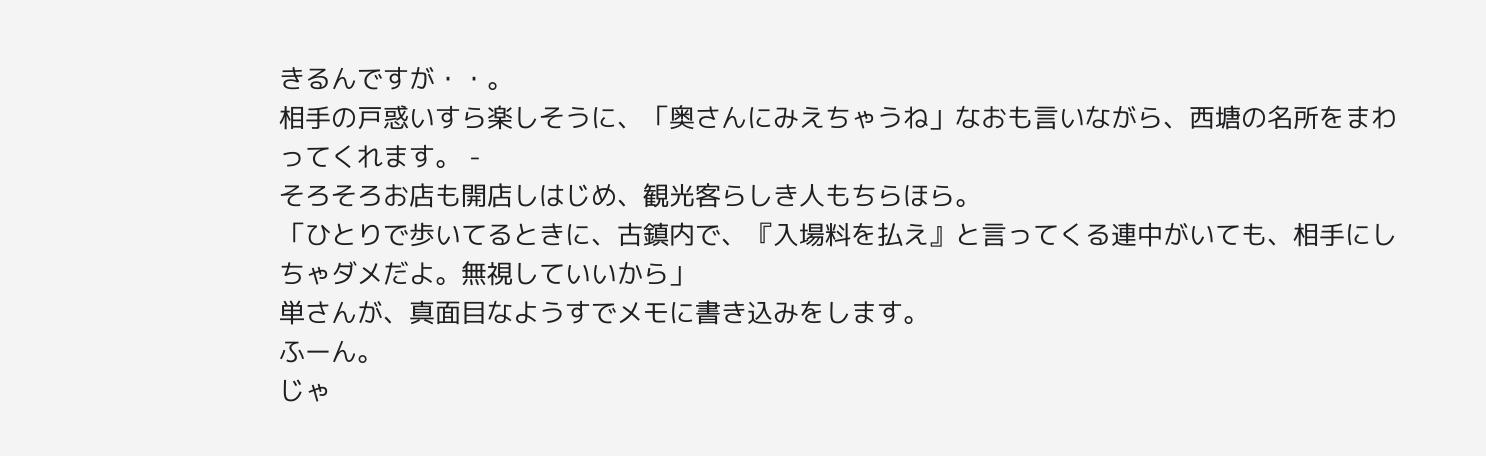きるんですが・・。
相手の戸惑いすら楽しそうに、「奥さんにみえちゃうね」なおも言いながら、西塘の名所をまわってくれます。 -
そろそろお店も開店しはじめ、観光客らしき人もちらほら。
「ひとりで歩いてるときに、古鎮内で、『入場料を払え』と言ってくる連中がいても、相手にしちゃダメだよ。無視していいから」
単さんが、真面目なようすでメモに書き込みをします。
ふーん。
じゃ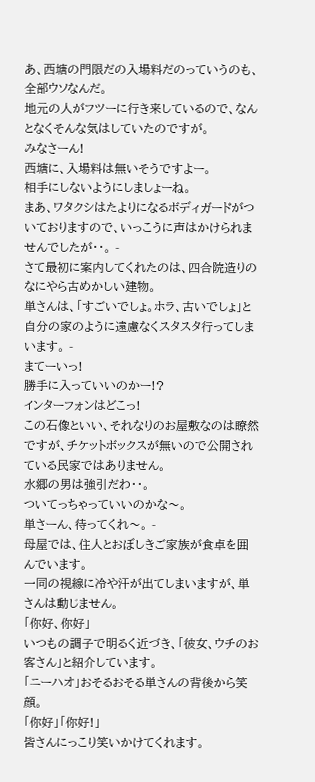あ、西塘の門限だの入場料だのっていうのも、全部ウソなんだ。
地元の人がフツーに行き来しているので、なんとなくそんな気はしていたのですが。
みなさーん!
西塘に、入場料は無いそうですよー。
相手にしないようにしましょーね。
まあ、ワタクシはたよりになるボディガードがついておりますので、いっこうに声はかけられませんでしたが・・。 -
さて最初に案内してくれたのは、四合院造りのなにやら古めかしい建物。
単さんは、「すごいでしょ。ホラ、古いでしょ」と自分の家のように遠慮なくスタスタ行ってしまいます。 -
まてーいっ!
勝手に入っていいのかー!?
インターフォンはどこっ!
この石像といい、それなりのお屋敷なのは瞭然ですが、チケットボックスが無いので公開されている民家ではありません。
水郷の男は強引だわ・・。
ついてっちゃっていいのかな〜。
単さーん、待ってくれ〜。 -
母屋では、住人とおぼしきご家族が食卓を囲んでいます。
一同の視線に冷や汗が出てしまいますが、単さんは動じません。
「你好、你好」
いつもの調子で明るく近づき、「彼女、ウチのお客さん」と紹介しています。
「ニーハオ」おそるおそる単さんの背後から笑顔。
「你好」「你好!」
皆さんにっこり笑いかけてくれます。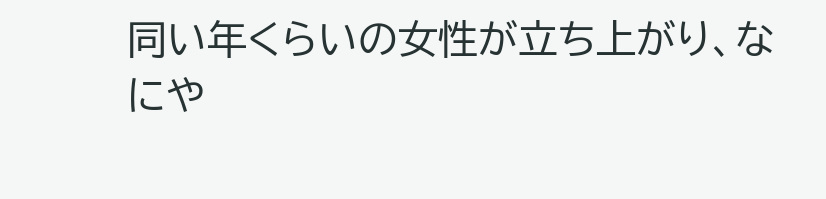同い年くらいの女性が立ち上がり、なにや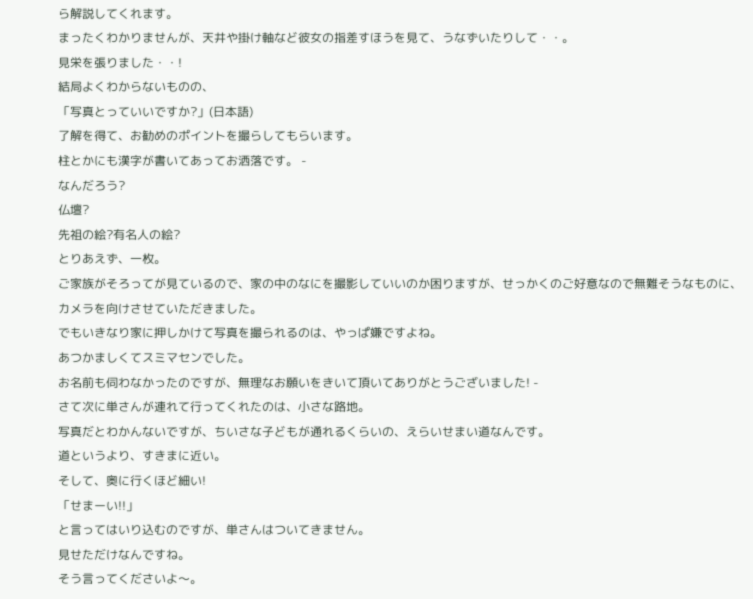ら解説してくれます。
まったくわかりませんが、天井や掛け軸など彼女の指差すほうを見て、うなずいたりして・・。
見栄を張りました・・!
結局よくわからないものの、
「写真とっていいですか?」(日本語)
了解を得て、お勧めのポイントを撮らしてもらいます。
柱とかにも漢字が書いてあってお洒落です。 -
なんだろう?
仏壇?
先祖の絵?有名人の絵?
とりあえず、一枚。
ご家族がそろってが見ているので、家の中のなにを撮影していいのか困りますが、せっかくのご好意なので無難そうなものに、カメラを向けさせていただきました。
でもいきなり家に押しかけて写真を撮られるのは、やっぱ嫌ですよね。
あつかましくてスミマセンでした。
お名前も伺わなかったのですが、無理なお願いをきいて頂いてありがとうございました! -
さて次に単さんが連れて行ってくれたのは、小さな路地。
写真だとわかんないですが、ちいさな子どもが通れるくらいの、えらいせまい道なんです。
道というより、すきまに近い。
そして、奥に行くほど細い!
「せまーい!!」
と言ってはいり込むのですが、単さんはついてきません。
見せただけなんですね。
そう言ってくださいよ〜。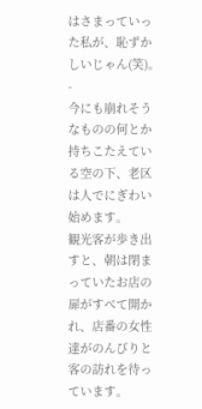はさまっていった私が、恥ずかしいじゃん(笑)。 -
今にも崩れそうなものの何とか持ちこたえている空の下、老区は人でにぎわい始めます。
観光客が歩き出すと、朝は閉まっていたお店の扉がすべて開かれ、店番の女性達がのんびりと客の訪れを待っています。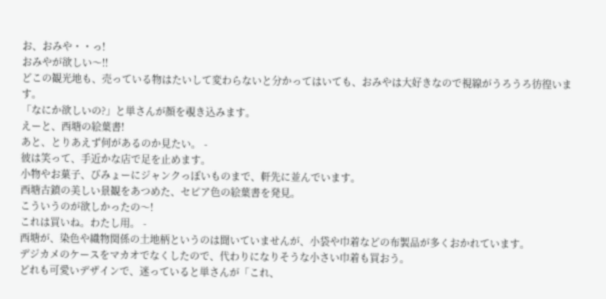お、おみや・・っ!
おみやが欲しい〜!!
どこの観光地も、売っている物はたいして変わらないと分かってはいても、おみやは大好きなので視線がうろうろ彷徨います。
「なにか欲しいの?」と単さんが顔を覗き込みます。
えーと、西塘の絵葉書!
あと、とりあえず何があるのか見たい。 -
彼は笑って、手近かな店で足を止めます。
小物やお菓子、びみょーにジャンクっぽいものまで、軒先に並んでいます。
西塘古鎮の美しい景観をあつめた、セピア色の絵葉書を発見。
こういうのが欲しかったの〜!
これは買いね。わたし用。 -
西塘が、染色や織物関係の土地柄というのは聞いていませんが、小袋や巾着などの布製品が多くおかれています。
デジカメのケースをマカオでなくしたので、代わりになりそうな小さい巾着も買おう。
どれも可愛いデザインで、迷っていると単さんが「これ、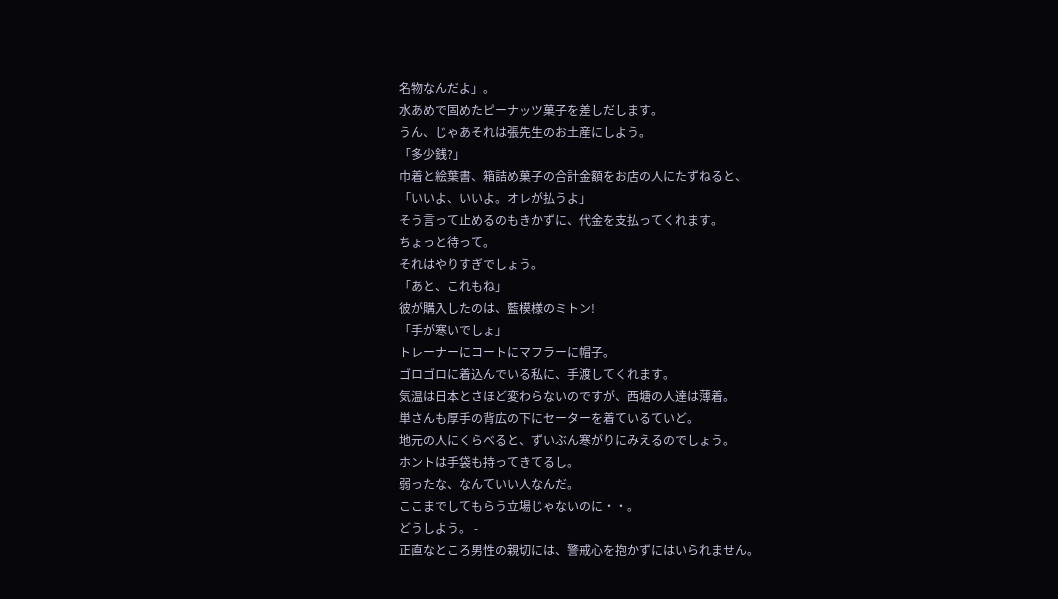名物なんだよ」。
水あめで固めたピーナッツ菓子を差しだします。
うん、じゃあそれは張先生のお土産にしよう。
「多少銭?」
巾着と絵葉書、箱詰め菓子の合計金額をお店の人にたずねると、
「いいよ、いいよ。オレが払うよ」
そう言って止めるのもきかずに、代金を支払ってくれます。
ちょっと待って。
それはやりすぎでしょう。
「あと、これもね」
彼が購入したのは、藍模様のミトン!
「手が寒いでしょ」
トレーナーにコートにマフラーに帽子。
ゴロゴロに着込んでいる私に、手渡してくれます。
気温は日本とさほど変わらないのですが、西塘の人達は薄着。
単さんも厚手の背広の下にセーターを着ているていど。
地元の人にくらべると、ずいぶん寒がりにみえるのでしょう。
ホントは手袋も持ってきてるし。
弱ったな、なんていい人なんだ。
ここまでしてもらう立場じゃないのに・・。
どうしよう。 -
正直なところ男性の親切には、警戒心を抱かずにはいられません。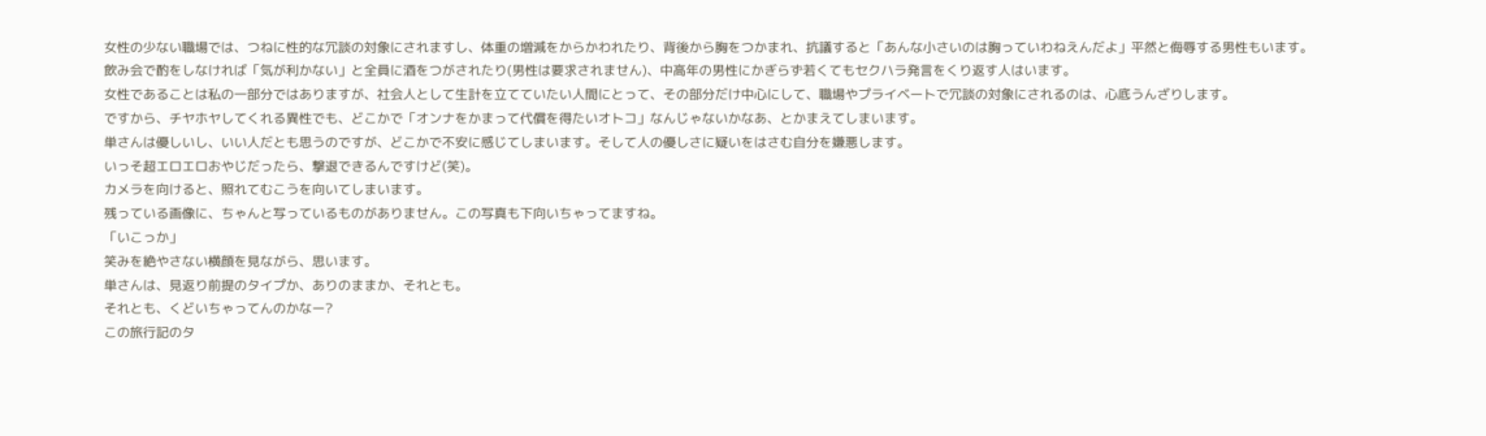女性の少ない職場では、つねに性的な冗談の対象にされますし、体重の増減をからかわれたり、背後から胸をつかまれ、抗議すると「あんな小さいのは胸っていわねえんだよ」平然と侮辱する男性もいます。
飲み会で酌をしなければ「気が利かない」と全員に酒をつがされたり(男性は要求されません)、中高年の男性にかぎらず若くてもセクハラ発言をくり返す人はいます。
女性であることは私の一部分ではありますが、社会人として生計を立てていたい人間にとって、その部分だけ中心にして、職場やプライベートで冗談の対象にされるのは、心底うんざりします。
ですから、チヤホヤしてくれる異性でも、どこかで「オンナをかまって代償を得たいオトコ」なんじゃないかなあ、とかまえてしまいます。
単さんは優しいし、いい人だとも思うのですが、どこかで不安に感じてしまいます。そして人の優しさに疑いをはさむ自分を嫌悪します。
いっそ超エロエロおやじだったら、撃退できるんですけど(笑)。
カメラを向けると、照れてむこうを向いてしまいます。
残っている画像に、ちゃんと写っているものがありません。この写真も下向いちゃってますね。
「いこっか」
笑みを絶やさない横顔を見ながら、思います。
単さんは、見返り前提のタイプか、ありのままか、それとも。
それとも、くどいちゃってんのかなー?
この旅行記のタ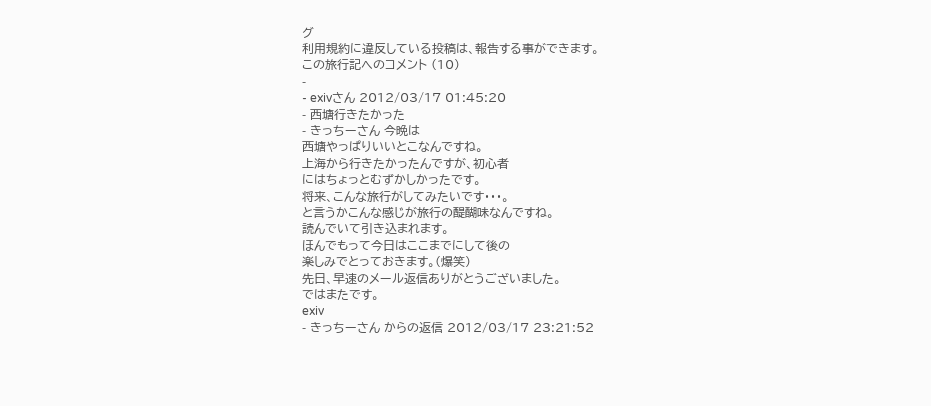グ
利用規約に違反している投稿は、報告する事ができます。
この旅行記へのコメント (10)
-
- exivさん 2012/03/17 01:45:20
- 西塘行きたかった
- きっちーさん 今晩は
西塘やっぱりいいとこなんですね。
上海から行きたかったんですが、初心者
にはちょっとむずかしかったです。
将来、こんな旅行がしてみたいです・・・。
と言うかこんな感じが旅行の醍醐味なんですね。
読んでいて引き込まれます。
ほんでもって今日はここまでにして後の
楽しみでとっておきます。(爆笑)
先日、早速のメール返信ありがとうございました。
ではまたです。
exiv
- きっちーさん からの返信 2012/03/17 23:21:52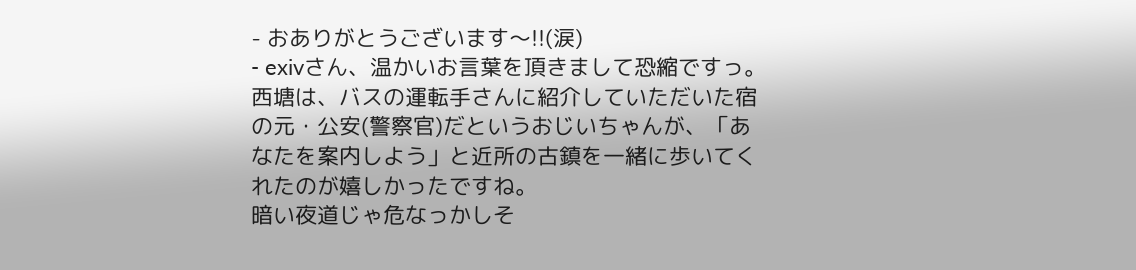- おありがとうございます〜!!(涙)
- exivさん、温かいお言葉を頂きまして恐縮ですっ。
西塘は、バスの運転手さんに紹介していただいた宿の元・公安(警察官)だというおじいちゃんが、「あなたを案内しよう」と近所の古鎮を一緒に歩いてくれたのが嬉しかったですね。
暗い夜道じゃ危なっかしそ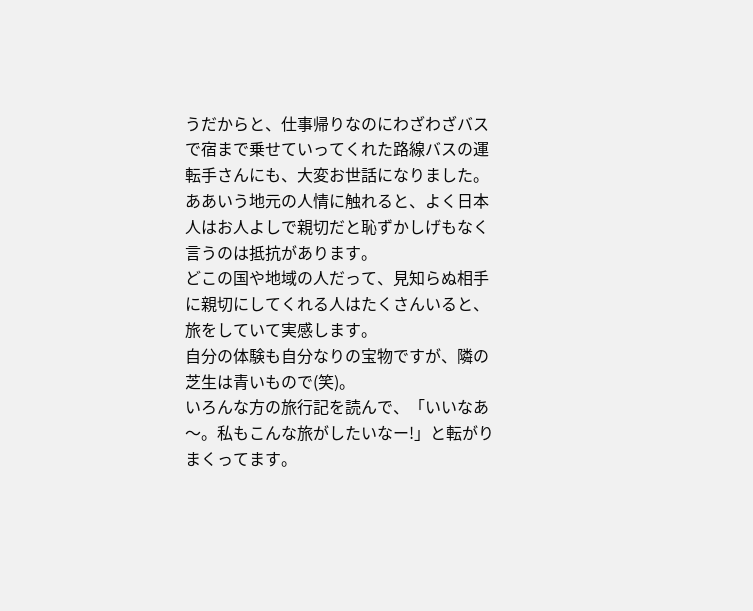うだからと、仕事帰りなのにわざわざバスで宿まで乗せていってくれた路線バスの運転手さんにも、大変お世話になりました。
ああいう地元の人情に触れると、よく日本人はお人よしで親切だと恥ずかしげもなく言うのは抵抗があります。
どこの国や地域の人だって、見知らぬ相手に親切にしてくれる人はたくさんいると、旅をしていて実感します。
自分の体験も自分なりの宝物ですが、隣の芝生は青いもので(笑)。
いろんな方の旅行記を読んで、「いいなあ〜。私もこんな旅がしたいなー!」と転がりまくってます。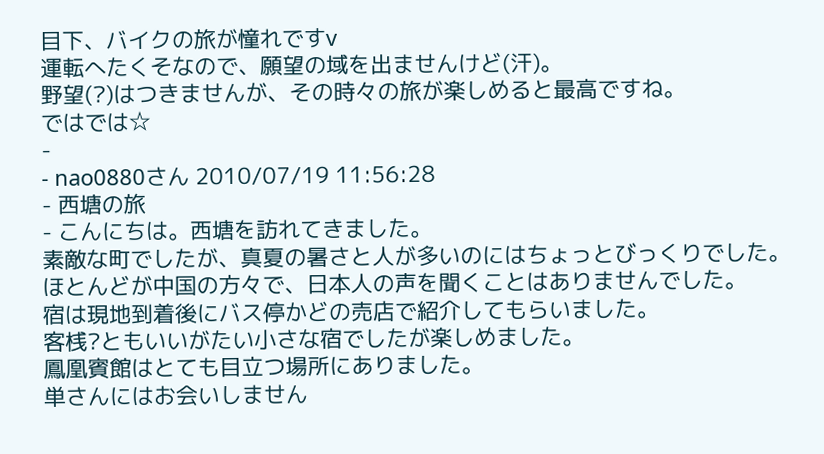目下、バイクの旅が憧れですv
運転へたくそなので、願望の域を出ませんけど(汗)。
野望(?)はつきませんが、その時々の旅が楽しめると最高ですね。
ではでは☆
-
- nao0880さん 2010/07/19 11:56:28
- 西塘の旅
- こんにちは。西塘を訪れてきました。
素敵な町でしたが、真夏の暑さと人が多いのにはちょっとびっくりでした。
ほとんどが中国の方々で、日本人の声を聞くことはありませんでした。
宿は現地到着後にバス停かどの売店で紹介してもらいました。
客桟?ともいいがたい小さな宿でしたが楽しめました。
鳳凰賓館はとても目立つ場所にありました。
単さんにはお会いしません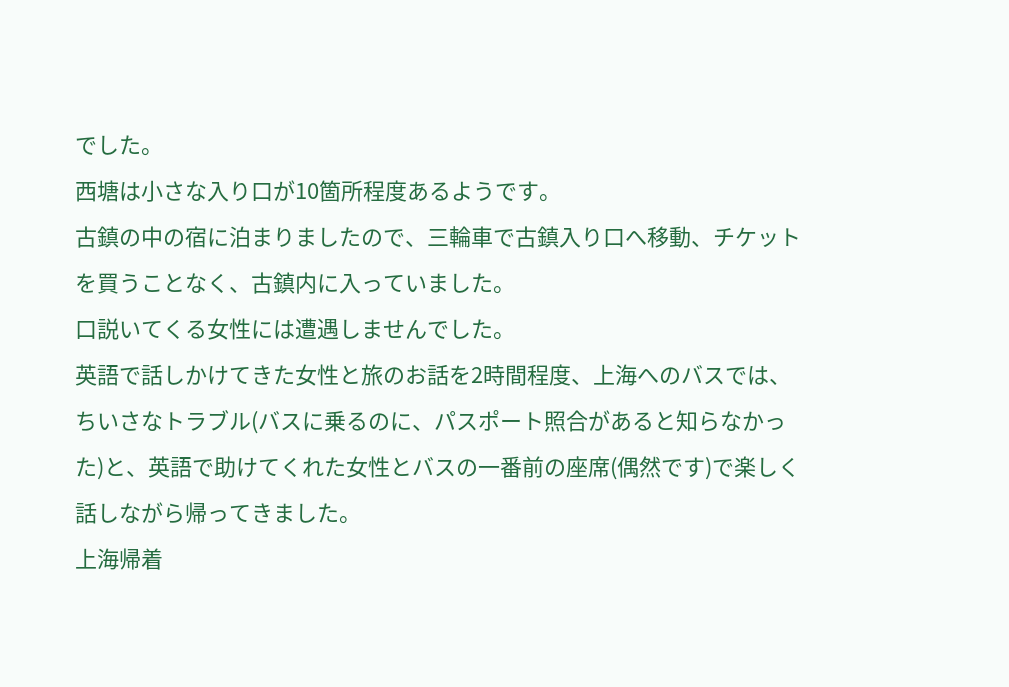でした。
西塘は小さな入り口が10箇所程度あるようです。
古鎮の中の宿に泊まりましたので、三輪車で古鎮入り口へ移動、チケットを買うことなく、古鎮内に入っていました。
口説いてくる女性には遭遇しませんでした。
英語で話しかけてきた女性と旅のお話を2時間程度、上海へのバスでは、ちいさなトラブル(バスに乗るのに、パスポート照合があると知らなかった)と、英語で助けてくれた女性とバスの一番前の座席(偶然です)で楽しく話しながら帰ってきました。
上海帰着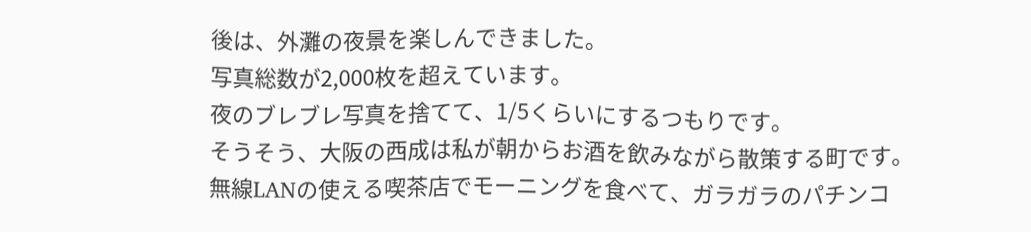後は、外灘の夜景を楽しんできました。
写真総数が2,000枚を超えています。
夜のブレブレ写真を捨てて、1/5くらいにするつもりです。
そうそう、大阪の西成は私が朝からお酒を飲みながら散策する町です。
無線LANの使える喫茶店でモーニングを食べて、ガラガラのパチンコ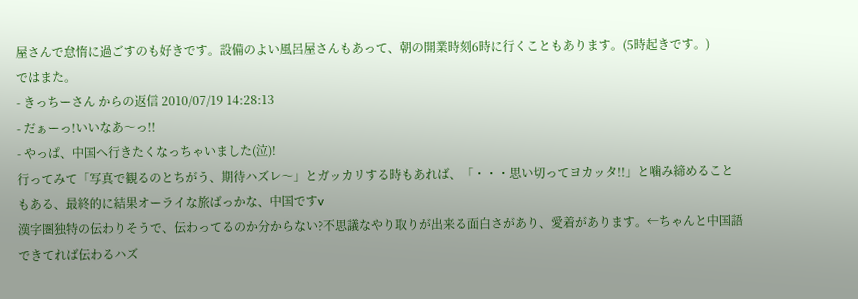屋さんで怠惰に過ごすのも好きです。設備のよい風呂屋さんもあって、朝の開業時刻6時に行くこともあります。(5時起きです。)
ではまた。
- きっちーさん からの返信 2010/07/19 14:28:13
- だぁーっ!いいなあ〜っ!!
- やっぱ、中国へ行きたくなっちゃいました(泣)!
行ってみて「写真で観るのとちがう、期待ハズレ〜」とガッカリする時もあれば、「・・・思い切ってヨカッタ!!」と噛み締めることもある、最終的に結果オーライな旅ばっかな、中国ですv
漢字圏独特の伝わりそうで、伝わってるのか分からない?不思議なやり取りが出来る面白さがあり、愛着があります。←ちゃんと中国語できてれば伝わるハズ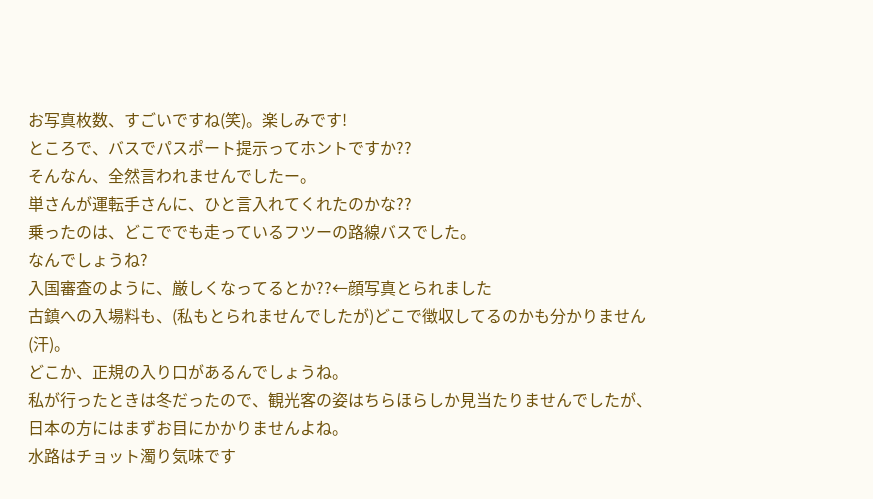お写真枚数、すごいですね(笑)。楽しみです!
ところで、バスでパスポート提示ってホントですか??
そんなん、全然言われませんでしたー。
単さんが運転手さんに、ひと言入れてくれたのかな??
乗ったのは、どこででも走っているフツーの路線バスでした。
なんでしょうね?
入国審査のように、厳しくなってるとか??←顔写真とられました
古鎮への入場料も、(私もとられませんでしたが)どこで徴収してるのかも分かりません(汗)。
どこか、正規の入り口があるんでしょうね。
私が行ったときは冬だったので、観光客の姿はちらほらしか見当たりませんでしたが、日本の方にはまずお目にかかりませんよね。
水路はチョット濁り気味です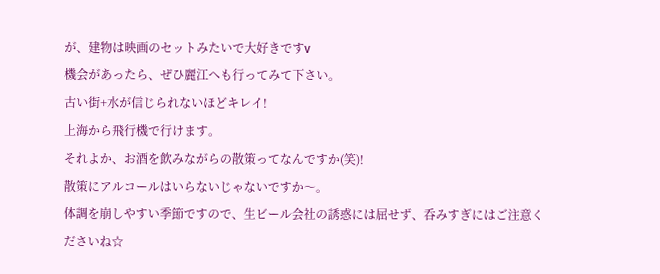が、建物は映画のセットみたいで大好きですv
機会があったら、ぜひ麗江へも行ってみて下さい。
古い街+水が信じられないほどキレイ!
上海から飛行機で行けます。
それよか、お酒を飲みながらの散策ってなんですか(笑)!
散策にアルコールはいらないじゃないですか〜。
体調を崩しやすい季節ですので、生ビール会社の誘惑には屈せず、呑みすぎにはご注意くださいね☆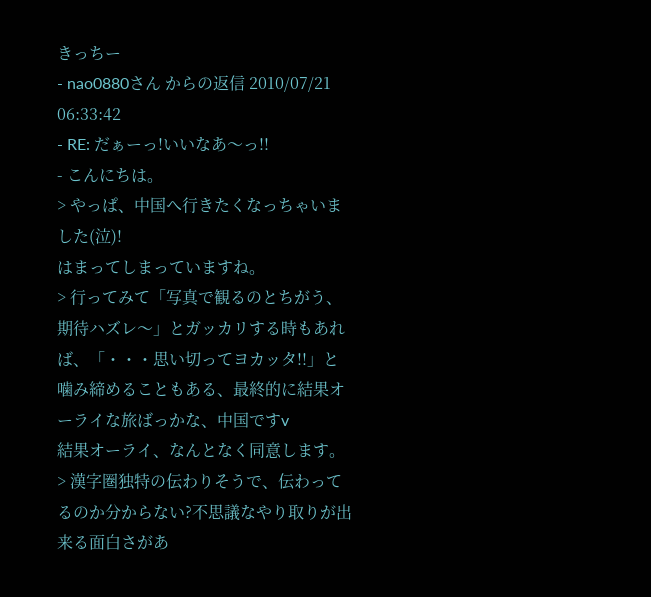きっちー
- nao0880さん からの返信 2010/07/21 06:33:42
- RE: だぁーっ!いいなあ〜っ!!
- こんにちは。
> やっぱ、中国へ行きたくなっちゃいました(泣)!
はまってしまっていますね。
> 行ってみて「写真で観るのとちがう、期待ハズレ〜」とガッカリする時もあれば、「・・・思い切ってヨカッタ!!」と噛み締めることもある、最終的に結果オーライな旅ばっかな、中国ですv
結果オーライ、なんとなく同意します。
> 漢字圏独特の伝わりそうで、伝わってるのか分からない?不思議なやり取りが出来る面白さがあ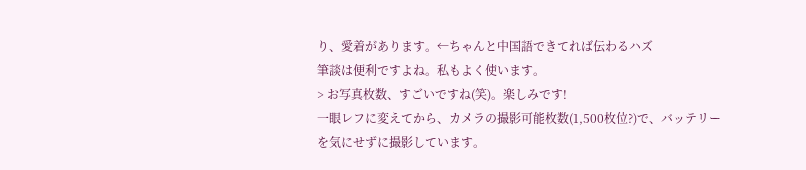り、愛着があります。←ちゃんと中国語できてれば伝わるハズ
筆談は便利ですよね。私もよく使います。
> お写真枚数、すごいですね(笑)。楽しみです!
一眼レフに変えてから、カメラの撮影可能枚数(1,500枚位?)で、バッテリーを気にせずに撮影しています。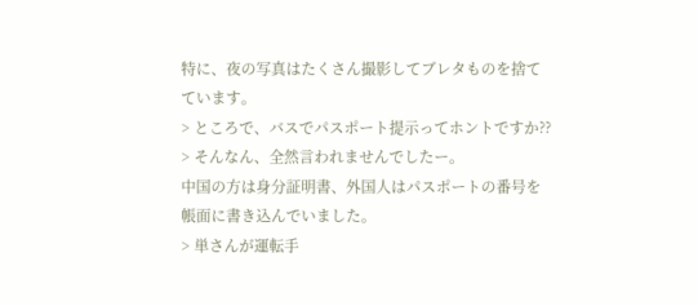特に、夜の写真はたくさん撮影してブレタものを捨てています。
> ところで、バスでパスポート提示ってホントですか??
> そんなん、全然言われませんでしたー。
中国の方は身分証明書、外国人はパスポートの番号を帳面に書き込んでいました。
> 単さんが運転手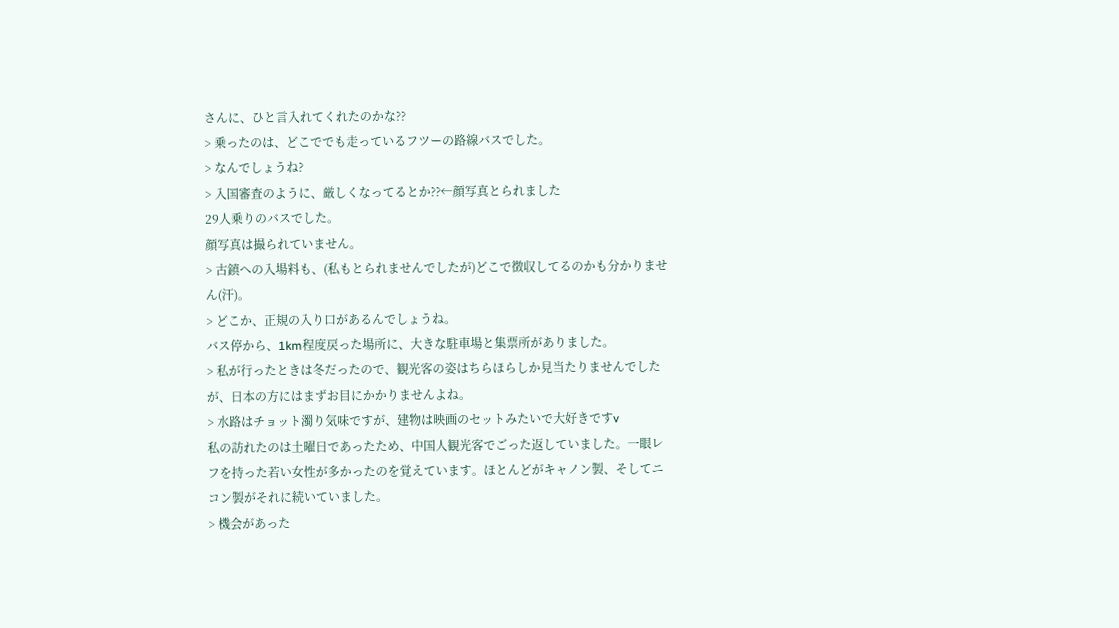さんに、ひと言入れてくれたのかな??
> 乗ったのは、どこででも走っているフツーの路線バスでした。
> なんでしょうね?
> 入国審査のように、厳しくなってるとか??←顔写真とられました
29人乗りのバスでした。
顔写真は撮られていません。
> 古鎮への入場料も、(私もとられませんでしたが)どこで徴収してるのかも分かりません(汗)。
> どこか、正規の入り口があるんでしょうね。
バス停から、1km程度戻った場所に、大きな駐車場と集票所がありました。
> 私が行ったときは冬だったので、観光客の姿はちらほらしか見当たりませんでしたが、日本の方にはまずお目にかかりませんよね。
> 水路はチョット濁り気味ですが、建物は映画のセットみたいで大好きですv
私の訪れたのは土曜日であったため、中国人観光客でごった返していました。一眼レフを持った若い女性が多かったのを覚えています。ほとんどがキャノン製、そしてニコン製がそれに続いていました。
> 機会があった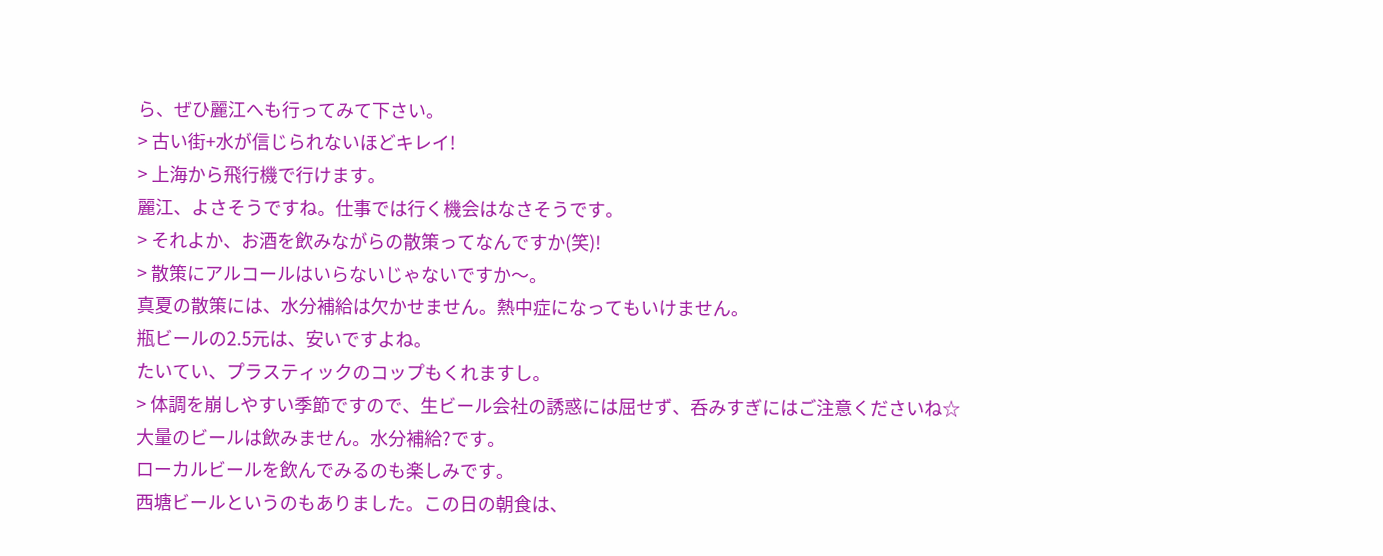ら、ぜひ麗江へも行ってみて下さい。
> 古い街+水が信じられないほどキレイ!
> 上海から飛行機で行けます。
麗江、よさそうですね。仕事では行く機会はなさそうです。
> それよか、お酒を飲みながらの散策ってなんですか(笑)!
> 散策にアルコールはいらないじゃないですか〜。
真夏の散策には、水分補給は欠かせません。熱中症になってもいけません。
瓶ビールの2.5元は、安いですよね。
たいてい、プラスティックのコップもくれますし。
> 体調を崩しやすい季節ですので、生ビール会社の誘惑には屈せず、呑みすぎにはご注意くださいね☆
大量のビールは飲みません。水分補給?です。
ローカルビールを飲んでみるのも楽しみです。
西塘ビールというのもありました。この日の朝食は、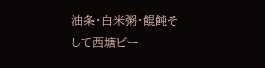油条・白米粥・餛飩そして西塘ビー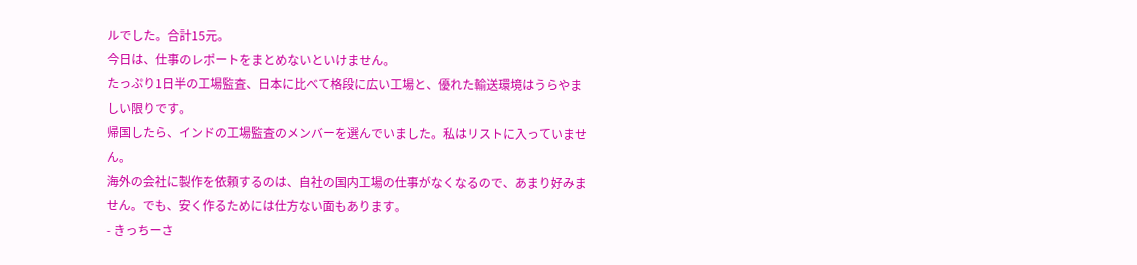ルでした。合計15元。
今日は、仕事のレポートをまとめないといけません。
たっぷり1日半の工場監査、日本に比べて格段に広い工場と、優れた輸送環境はうらやましい限りです。
帰国したら、インドの工場監査のメンバーを選んでいました。私はリストに入っていません。
海外の会社に製作を依頼するのは、自社の国内工場の仕事がなくなるので、あまり好みません。でも、安く作るためには仕方ない面もあります。
- きっちーさ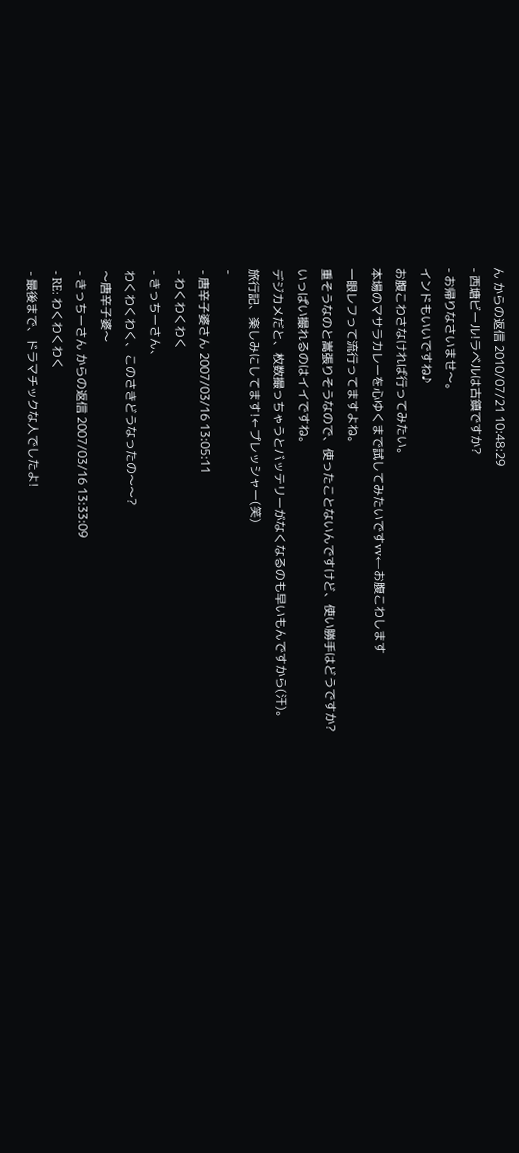ん からの返信 2010/07/21 10:48:29
- 西塘ビール!ラベルは古鎮ですか?
- お帰りなさいませ〜。
インドもいいですね♪
お腹こわさなければ行ってみたい。
本場のマサラカレーを心ゆくまで試してみたいですvv←お腹こわします
一眼レフって流行ってますよね。
重そうなのと嵩張りそうなので、使ったことないんですけど、使い勝手はどうですか?
いっぱい撮れるのはイイですね。
デジカメだと、枚数撮っちゃうとバッテリーがなくなるのも早いもんですから(汗)。
旅行記、楽しみにしてます!←プレッシャー(笑)
-
- 唐辛子婆さん 2007/03/16 13:05:11
- わくわくわく
- きっちーさん、
わくわくわく、このさきどうなったの〜〜?
〜唐辛子婆〜
- きっちーさん からの返信 2007/03/16 13:33:09
- RE: わくわくわく
- 最後まで、ドラマチックな人でしたよ!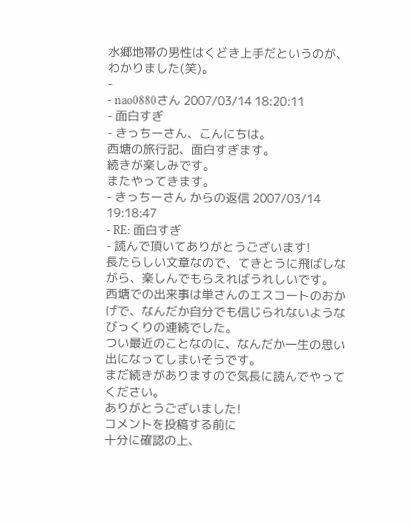水郷地帯の男性はくどき上手だというのが、わかりました(笑)。
-
- nao0880さん 2007/03/14 18:20:11
- 面白すぎ
- きっちーさん、こんにちは。
西塘の旅行記、面白すぎます。
続きが楽しみです。
またやってきます。
- きっちーさん からの返信 2007/03/14 19:18:47
- RE: 面白すぎ
- 読んで頂いてありがとうございます!
長たらしい文章なので、てきとうに飛ばしながら、楽しんでもらえればうれしいです。
西塘での出来事は単さんのエスコートのおかげで、なんだか自分でも信じられないようなびっくりの連続でした。
つい最近のことなのに、なんだか一生の思い出になってしまいそうです。
まだ続きがありますので気長に読んでやってください。
ありがとうございました!
コメントを投稿する前に
十分に確認の上、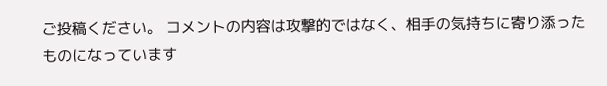ご投稿ください。 コメントの内容は攻撃的ではなく、相手の気持ちに寄り添ったものになっています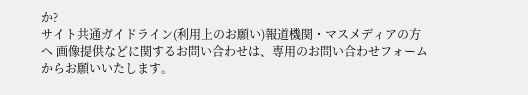か?
サイト共通ガイドライン(利用上のお願い)報道機関・マスメディアの方へ 画像提供などに関するお問い合わせは、専用のお問い合わせフォームからお願いいたします。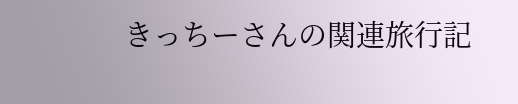きっちーさんの関連旅行記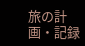旅の計画・記録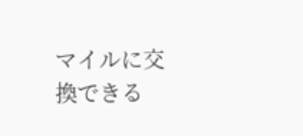マイルに交換できる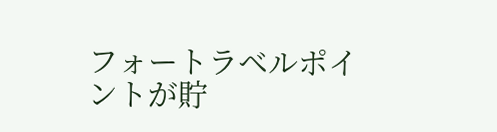フォートラベルポイントが貯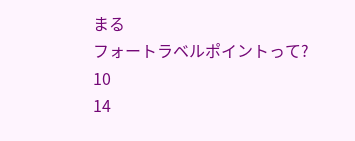まる
フォートラベルポイントって?
10
14